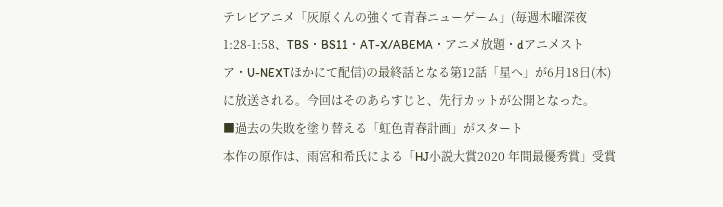テレビアニメ「灰原くんの強くて青春ニューゲーム」(毎週木曜深夜1:28-1:58、TBS・BS11・AT-X/ABEMA・アニメ放題・dアニメストア・U-NEXTほかにて配信)の最終話となる第12話「星へ」が6月18日(木)に放送される。今回はそのあらすじと、先行カットが公開となった。
■過去の失敗を塗り替える「虹色青春計画」がスタート
本作の原作は、雨宮和希氏による「HJ小説大賞2020 年間最優秀賞」受賞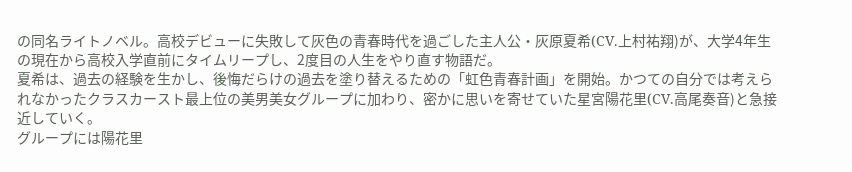の同名ライトノベル。高校デビューに失敗して灰色の青春時代を過ごした主人公・灰原夏希(CV.上村祐翔)が、大学4年生の現在から高校入学直前にタイムリープし、2度目の人生をやり直す物語だ。
夏希は、過去の経験を生かし、後悔だらけの過去を塗り替えるための「虹色青春計画」を開始。かつての自分では考えられなかったクラスカースト最上位の美男美女グループに加わり、密かに思いを寄せていた星宮陽花里(CV.高尾奏音)と急接近していく。
グループには陽花里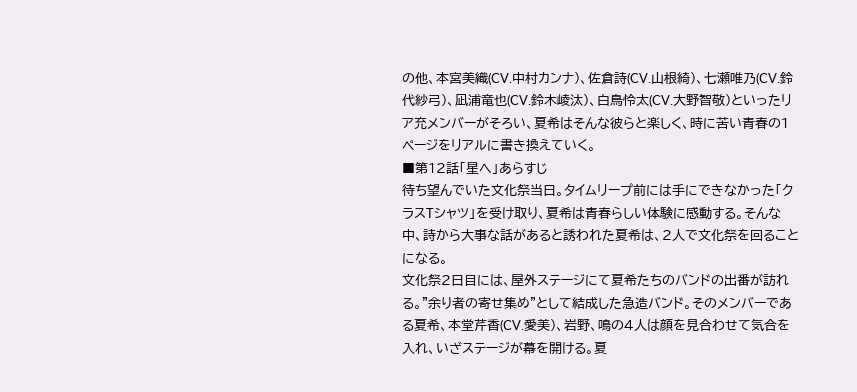の他、本宮美織(CV.中村カンナ)、佐倉詩(CV.山根綺)、七瀬唯乃(CV.鈴代紗弓)、凪浦竜也(CV.鈴木崚汰)、白鳥怜太(CV.大野智敬)といったリア充メンバーがそろい、夏希はそんな彼らと楽しく、時に苦い青春の1ページをリアルに書き換えていく。
■第12話「星へ」あらすじ
待ち望んでいた文化祭当日。タイムリープ前には手にできなかった「クラスTシャツ」を受け取り、夏希は青春らしい体験に感動する。そんな中、詩から大事な話があると誘われた夏希は、2人で文化祭を回ることになる。
文化祭2日目には、屋外ステージにて夏希たちのバンドの出番が訪れる。"余り者の寄せ集め"として結成した急造バンド。そのメンバーである夏希、本堂芹香(CV.愛美)、岩野、鳴の4人は顔を見合わせて気合を入れ、いざステージが幕を開ける。夏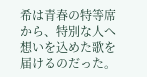希は青春の特等席から、特別な人へ想いを込めた歌を届けるのだった。